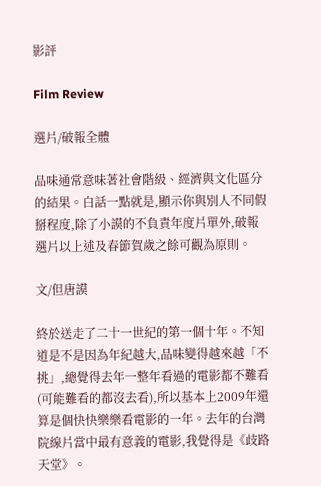影評

Film Review

選片/破報全體

品味通常意味著社會階級、經濟與文化區分的結果。白話一點就是,顯示你與別人不同假掰程度,除了小謨的不負責年度片單外,破報選片以上述及春節賀歲之餘可觀為原則。

文/但唐謨

終於送走了二十一世紀的第一個十年。不知道是不是因為年紀越大,品味變得越來越「不挑」,總覺得去年一整年看過的電影都不難看(可能難看的都沒去看),所以基本上2009年還算是個快快樂樂看電影的一年。去年的台灣院線片當中最有意義的電影,我覺得是《歧路天堂》。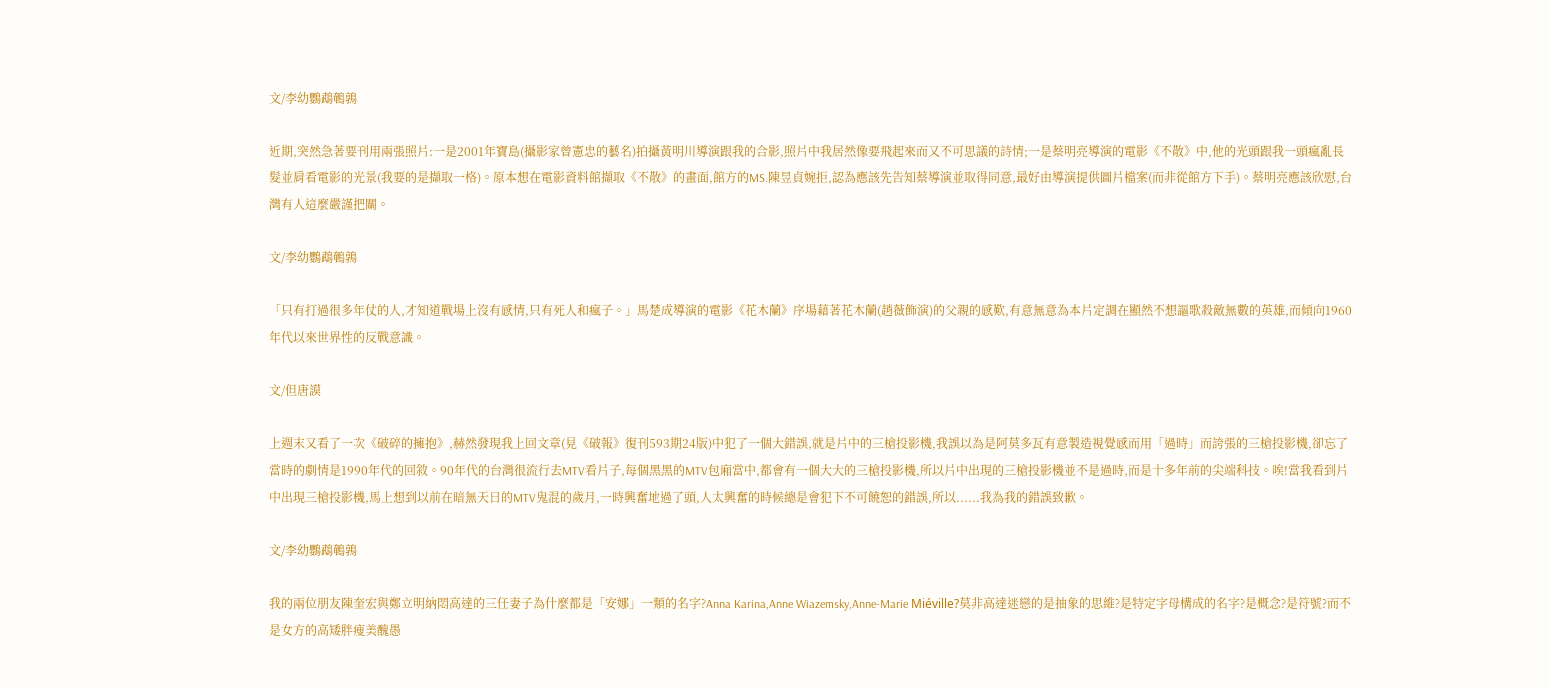文/李幼鸚鵡鵪鶉

近期,突然急著要刊用兩張照片:一是2001年寶島(攝影家曾憲忠的藝名)拍攝黃明川導演跟我的合影,照片中我居然像要飛起來而又不可思議的詩情;一是蔡明亮導演的電影《不散》中,他的光頭跟我一頭瘋亂長髮並肩看電影的光景(我要的是擷取一格)。原本想在電影資料館擷取《不散》的畫面,館方的MS.陳昱貞婉拒,認為應該先告知蔡導演並取得同意,最好由導演提供圖片檔案(而非從館方下手)。蔡明亮應該欣慰,台灣有人這麼嚴謹把關。

文/李幼鸚鵡鵪鶉

「只有打過很多年仗的人,才知道戰場上沒有感情,只有死人和瘋子。」馬楚成導演的電影《花木蘭》序場藉著花木蘭(趙薇飾演)的父親的感歎,有意無意為本片定調在顯然不想謳歌殺敵無數的英雄,而傾向1960年代以來世界性的反戰意識。

文/但唐謨

上週末又看了一次《破碎的擁抱》,赫然發現我上回文章(見《破報》復刊593期24版)中犯了一個大錯誤,就是片中的三槍投影機,我誤以為是阿莫多瓦有意製造視覺感而用「過時」而誇張的三槍投影機,卻忘了當時的劇情是1990年代的回敘。90年代的台灣很流行去MTV看片子,每個黑黑的MTV包廂當中,都會有一個大大的三槍投影機,所以片中出現的三槍投影機並不是過時,而是十多年前的尖端科技。唉!當我看到片中出現三槍投影機,馬上想到以前在暗無天日的MTV鬼混的歲月,一時興奮地過了頭,人太興奮的時候總是會犯下不可饒恕的錯誤,所以......我為我的錯誤致歉。

文/李幼鸚鵡鵪鶉

我的兩位朋友陳奎宏與鄭立明納悶高達的三任妻子為什麼都是「安娜」一類的名字?Anna Karina,Anne Wiazemsky,Anne-Marie Miéville?莫非高達迷戀的是抽象的思維?是特定字母構成的名字?是概念?是符號?而不是女方的高矮胖瘦美醜愚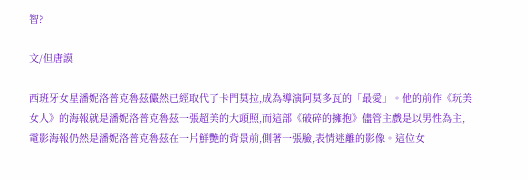智?

文/但唐謨

西班牙女星潘妮洛普克魯茲儼然已經取代了卡門莫拉,成為導演阿莫多瓦的「最愛」。他的前作《玩美女人》的海報就是潘妮洛普克魯茲一張超美的大頭照,而這部《破碎的擁抱》儘管主戲是以男性為主,電影海報仍然是潘妮洛普克魯茲在一片鮮艷的背景前,側著一張臉,表情迷離的影像。這位女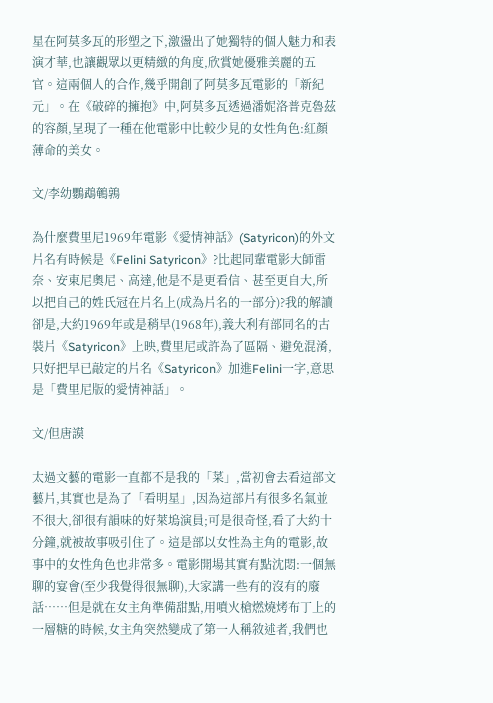星在阿莫多瓦的形塑之下,激盪出了她獨特的個人魅力和表演才華,也讓觀眾以更精緻的角度,欣賞她優雅美麗的五官。這兩個人的合作,幾乎開創了阿莫多瓦電影的「新紀元」。在《破碎的擁抱》中,阿莫多瓦透過潘妮洛普克魯茲的容顏,呈現了一種在他電影中比較少見的女性角色:紅顏薄命的美女。

文/李幼鸚鵡鵪鶉

為什麼費里尼1969年電影《愛情神話》(Satyricon)的外文片名有時候是《Felini Satyricon》?比起同輩電影大師雷奈、安東尼奧尼、高達,他是不是更看信、甚至更自大,所以把自己的姓氏冠在片名上(成為片名的一部分)?我的解讀卻是,大約1969年或是稍早(1968年),義大利有部同名的古裝片《Satyricon》上映,費里尼或許為了區隔、避免混淆,只好把早已敲定的片名《Satyricon》加進Felini一字,意思是「費里尼版的愛情神話」。

文/但唐謨

太過文藝的電影一直都不是我的「菜」,當初會去看這部文藝片,其實也是為了「看明星」,因為這部片有很多名氣並不很大,卻很有韻味的好萊塢演員;可是很奇怪,看了大約十分鐘,就被故事吸引住了。這是部以女性為主角的電影,故事中的女性角色也非常多。電影開場其實有點沈悶:一個無聊的宴會(至少我覺得很無聊),大家講一些有的沒有的廢話……但是就在女主角準備甜點,用噴火槍燃燒烤布丁上的一層糖的時候,女主角突然變成了第一人稱敘述者,我們也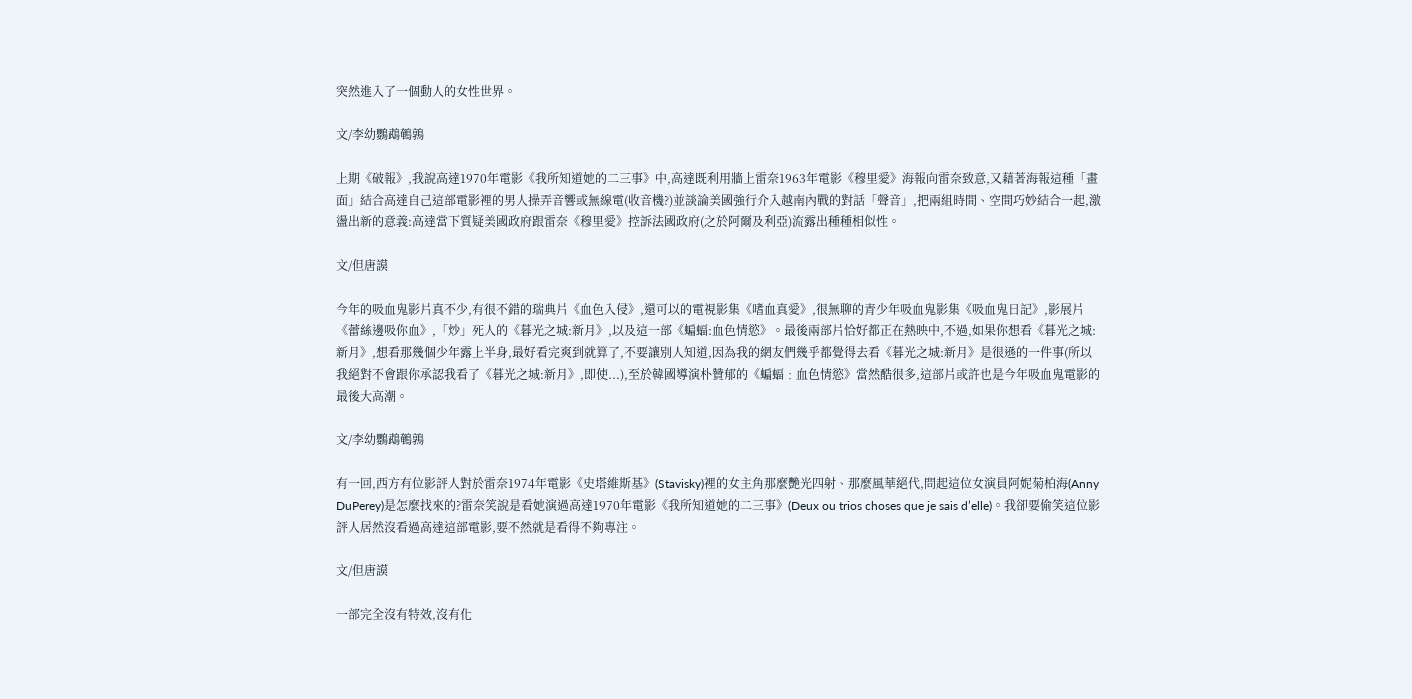突然進入了一個動人的女性世界。

文/李幼鸚鵡鵪鶉

上期《破報》,我說高達1970年電影《我所知道她的二三事》中,高達既利用牆上雷奈1963年電影《穆里愛》海報向雷奈致意,又藉著海報這種「畫面」結合高達自己這部電影裡的男人操弄音響或無線電(收音機?)並談論美國強行介入越南內戰的對話「聲音」,把兩組時間、空間巧妙結合一起,激盪出新的意義:高達當下質疑美國政府跟雷奈《穆里愛》控訴法國政府(之於阿爾及利亞)流露出種種相似性。

文/但唐謨

今年的吸血鬼影片真不少,有很不錯的瑞典片《血色入侵》,還可以的電視影集《嗜血真愛》,很無聊的青少年吸血鬼影集《吸血鬼日記》,影展片《蕾絲邊吸你血》,「炒」死人的《暮光之城:新月》,以及這一部《蝙蝠:血色情慾》。最後兩部片恰好都正在熱映中,不過,如果你想看《暮光之城:新月》,想看那幾個少年露上半身,最好看完爽到就算了,不要讓別人知道,因為我的網友們幾乎都覺得去看《暮光之城:新月》是很遜的一件事(所以我絕對不會跟你承認我看了《暮光之城:新月》,即使...),至於韓國導演朴贊郁的《蝙蝠﹕血色情慾》當然酷很多,這部片或許也是今年吸血鬼電影的最後大高潮。

文/李幼鸚鵡鵪鶉

有一回,西方有位影評人對於雷奈1974年電影《史塔維斯基》(Stavisky)裡的女主角那麼艷光四射、那麼風華絕代,問起這位女演員阿妮菊柏海(Anny DuPerey)是怎麼找來的?雷奈笑說是看她演過高達1970年電影《我所知道她的二三事》(Deux ou trios choses que je sais d’elle)。我卻要偷笑這位影評人居然沒看過高達這部電影,要不然就是看得不夠專注。

文/但唐謨

一部完全沒有特效,沒有化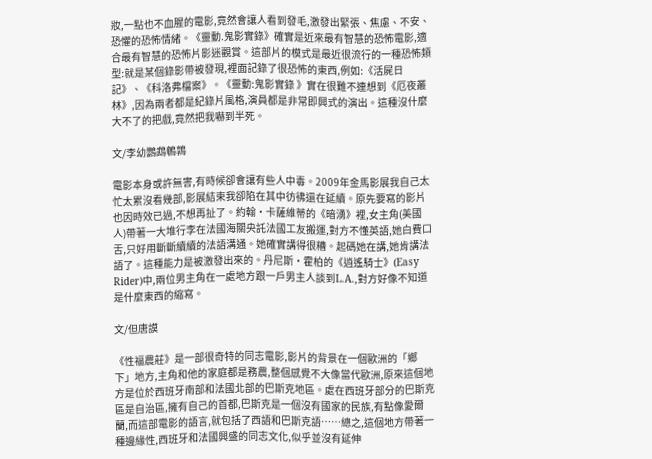妝,一點也不血腥的電影,竟然會讓人看到發毛,激發出緊張、焦慮、不安、恐懼的恐怖情緒。《靈動.鬼影實錄》確實是近來最有智慧的恐怖電影,適合最有智慧的恐怖片影迷觀賞。這部片的模式是最近很流行的一種恐怖類型:就是某個錄影帶被發現,裡面記錄了很恐怖的東西,例如:《活屍日記》、《科洛弗檔案》。《靈動:鬼影實錄 》實在很難不連想到《厄夜叢林》,因為兩者都是紀錄片風格,演員都是非常即興式的演出。這種沒什麼大不了的把戲,竟然把我嚇到半死。

文/李幼鸚鵡鵪鶉

電影本身或許無害,有時候卻會讓有些人中毒。2009年金馬影展我自己太忙太累沒看幾部,影展結束我卻陷在其中彷彿還在延續。原先要寫的影片也因時效已過,不想再扯了。約翰‧卡薩維蒂的《暗湧》裡,女主角(美國人)帶著一大堆行李在法國海關央託法國工友搬運,對方不懂英語,她白費口舌,只好用斷斷續續的法語溝通。她確實講得很糟。起碼她在講,她肯講法語了。這種能力是被激發出來的。丹尼斯‧霍柏的《逍遙騎士》(Easy Rider)中,兩位男主角在一處地方跟一戶男主人談到L.A.,對方好像不知道是什麼東西的縮寫。

文/但唐謨

《性福農莊》是一部很奇特的同志電影,影片的背景在一個歐洲的「鄉下」地方,主角和他的家庭都是務農,整個感覺不大像當代歐洲,原來這個地方是位於西班牙南部和法國北部的巴斯克地區。處在西班牙部分的巴斯克區是自治區,擁有自己的首都,巴斯克是一個沒有國家的民族,有點像愛爾蘭,而這部電影的語言,就包括了西語和巴斯克語……總之,這個地方帶著一種邊緣性,西班牙和法國興盛的同志文化,似乎並沒有延伸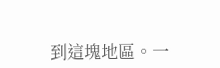到這塊地區。一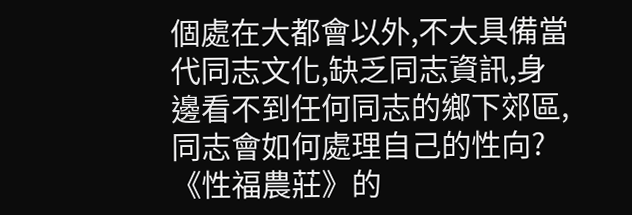個處在大都會以外,不大具備當代同志文化,缺乏同志資訊,身邊看不到任何同志的鄉下郊區,同志會如何處理自己的性向?《性福農莊》的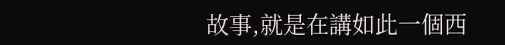故事,就是在講如此一個西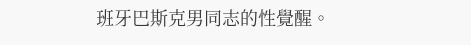班牙巴斯克男同志的性覺醒。